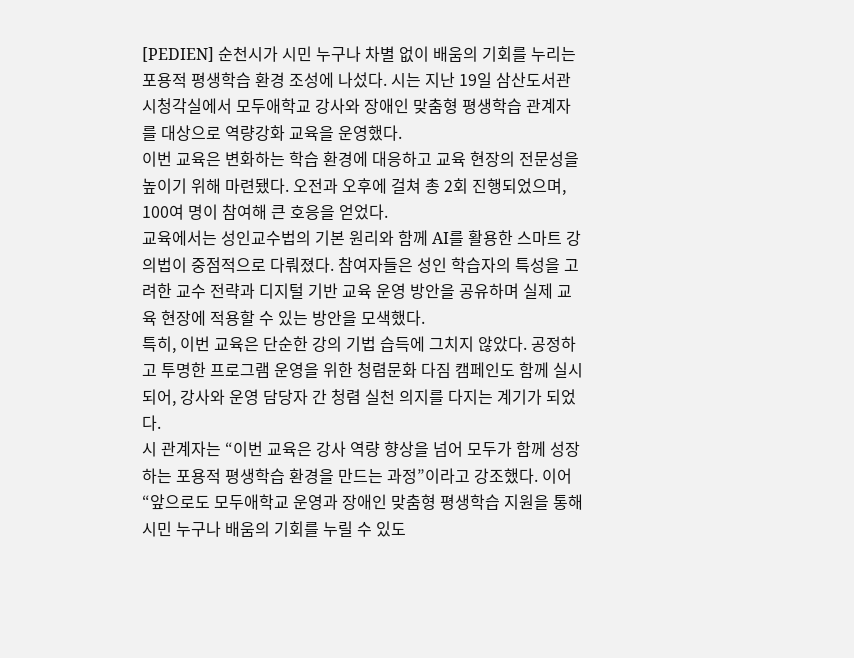[PEDIEN] 순천시가 시민 누구나 차별 없이 배움의 기회를 누리는 포용적 평생학습 환경 조성에 나섰다. 시는 지난 19일 삼산도서관 시청각실에서 모두애학교 강사와 장애인 맞춤형 평생학습 관계자를 대상으로 역량강화 교육을 운영했다.
이번 교육은 변화하는 학습 환경에 대응하고 교육 현장의 전문성을 높이기 위해 마련됐다. 오전과 오후에 걸쳐 총 2회 진행되었으며, 100여 명이 참여해 큰 호응을 얻었다.
교육에서는 성인교수법의 기본 원리와 함께 AI를 활용한 스마트 강의법이 중점적으로 다뤄졌다. 참여자들은 성인 학습자의 특성을 고려한 교수 전략과 디지털 기반 교육 운영 방안을 공유하며 실제 교육 현장에 적용할 수 있는 방안을 모색했다.
특히, 이번 교육은 단순한 강의 기법 습득에 그치지 않았다. 공정하고 투명한 프로그램 운영을 위한 청렴문화 다짐 캠페인도 함께 실시되어, 강사와 운영 담당자 간 청렴 실천 의지를 다지는 계기가 되었다.
시 관계자는 “이번 교육은 강사 역량 향상을 넘어 모두가 함께 성장하는 포용적 평생학습 환경을 만드는 과정”이라고 강조했다. 이어 “앞으로도 모두애학교 운영과 장애인 맞춤형 평생학습 지원을 통해 시민 누구나 배움의 기회를 누릴 수 있도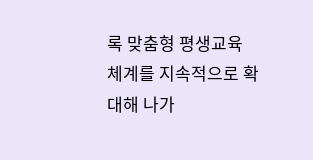록 맞춤형 평생교육 체계를 지속적으로 확대해 나가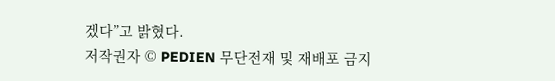겠다”고 밝혔다.
저작권자 © PEDIEN 무단전재 및 재배포 금지